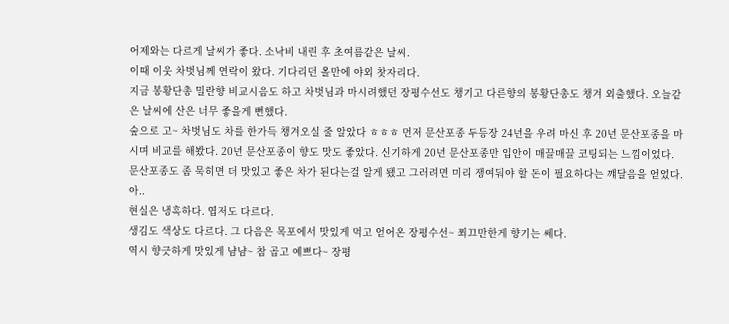어제와는 다르게 날씨가 좋다. 소낙비 내린 후 초여름같은 날씨.
이때 이웃 차벗님께 연락이 왔다. 기다리던 올만에 야외 찻자리다.
지금 봉황단총 밀란향 비교시음도 하고 차벗님과 마시려했던 장평수선도 챙기고 다른향의 봉황단총도 챙겨 외출했다. 오늘같은 날씨에 산은 너무 좋을게 뻔했다.
숲으로 고~ 차벗님도 차를 한가득 챙겨오실 줄 알았다 ㅎㅎㅎ 먼저 문산포종 두등장 24년을 우려 마신 후 20년 문산포종을 마시며 비교를 해봤다. 20년 문산포종이 향도 맛도 좋았다. 신기하게 20년 문산포종만 입안이 매끌매끌 코팅되는 느낌이었다.
문산포종도 좀 묵히면 더 맛있고 좋은 차가 된다는걸 알게 됐고 그러려면 미리 쟁여둬야 할 돈이 필요하다는 꺠달음을 얻었다. 아..
현실은 냉혹하다. 엽저도 다르다.
생김도 색상도 다르다. 그 다음은 목포에서 맛있게 먹고 얻어온 장평수선~ 쬐끄만한게 향기는 쎄다.
역시 향긋하게 맛있게 냠냠~ 참 곱고 예쁘다~ 장평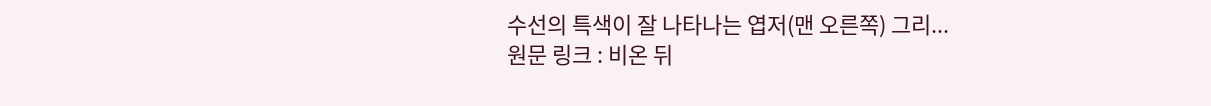수선의 특색이 잘 나타나는 엽저(맨 오른쪽) 그리...
원문 링크 : 비온 뒤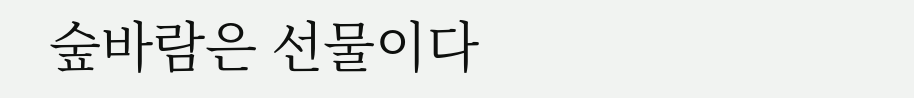숲바람은 선물이다